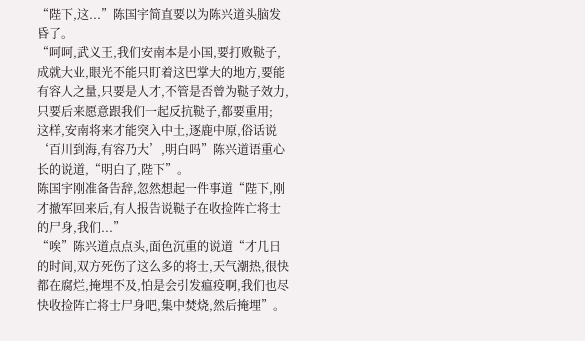“陛下,这...”陈国宇简直要以为陈兴道头脑发昏了。
“呵呵,武义王,我们安南本是小国,要打败鞑子,成就大业,眼光不能只盯着这巴掌大的地方,要能有容人之量,只要是人才,不管是否曾为鞑子效力,只要后来愿意跟我们一起反抗鞑子,都要重用;
这样,安南将来才能突入中土,逐鹿中原,俗话说‘百川到海,有容乃大’,明白吗”陈兴道语重心长的说道,“明白了,陛下”。
陈国宇刚准备告辞,忽然想起一件事道“陛下,刚才撤军回来后,有人报告说鞑子在收捡阵亡将士的尸身,我们...”
“唉”陈兴道点点头,面色沉重的说道“才几日的时间,双方死伤了这么多的将士,天气潮热,很快都在腐烂,掩埋不及,怕是会引发瘟疫啊,我们也尽快收捡阵亡将士尸身吧,集中焚烧,然后掩埋”。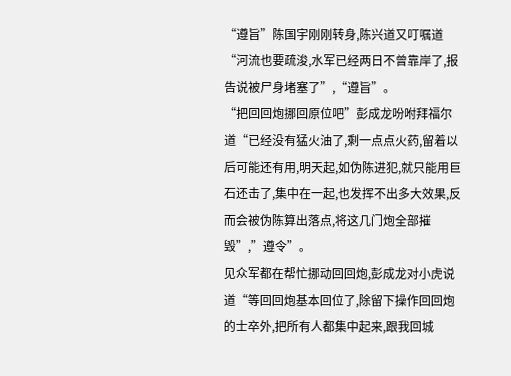“遵旨”陈国宇刚刚转身,陈兴道又叮嘱道“河流也要疏浚,水军已经两日不曾靠岸了,报告说被尸身堵塞了”,“遵旨”。
“把回回炮挪回原位吧”彭成龙吩咐拜福尔道“已经没有猛火油了,剩一点点火药,留着以后可能还有用,明天起,如伪陈进犯,就只能用巨石还击了,集中在一起,也发挥不出多大效果,反而会被伪陈算出落点,将这几门炮全部摧毁”,”遵令”。
见众军都在帮忙挪动回回炮,彭成龙对小虎说道“等回回炮基本回位了,除留下操作回回炮的士卒外,把所有人都集中起来,跟我回城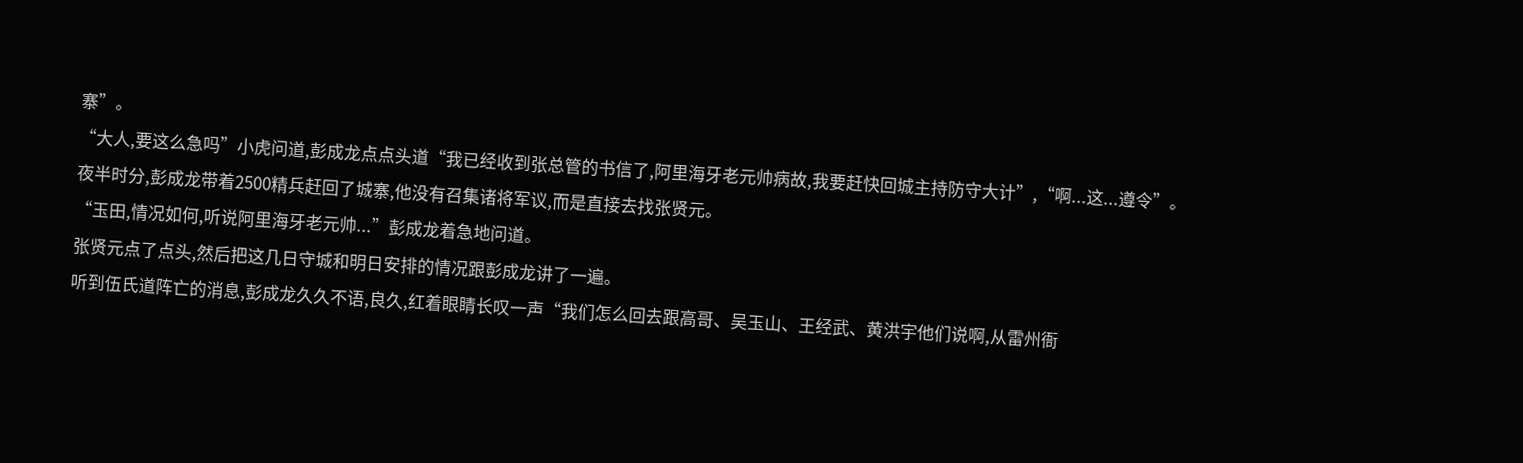寨”。
“大人,要这么急吗”小虎问道,彭成龙点点头道“我已经收到张总管的书信了,阿里海牙老元帅病故,我要赶快回城主持防守大计”,“啊...这...遵令”。
夜半时分,彭成龙带着2500精兵赶回了城寨,他没有召集诸将军议,而是直接去找张贤元。
“玉田,情况如何,听说阿里海牙老元帅...”彭成龙着急地问道。
张贤元点了点头,然后把这几日守城和明日安排的情况跟彭成龙讲了一遍。
听到伍氏道阵亡的消息,彭成龙久久不语,良久,红着眼睛长叹一声“我们怎么回去跟高哥、吴玉山、王经武、黄洪宇他们说啊,从雷州衙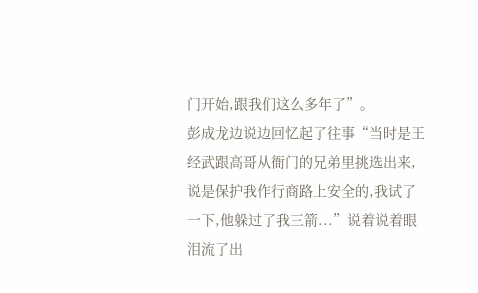门开始,跟我们这么多年了”。
彭成龙边说边回忆起了往事“当时是王经武跟高哥从衙门的兄弟里挑选出来,说是保护我作行商路上安全的,我试了一下,他躲过了我三箭...”说着说着眼泪流了出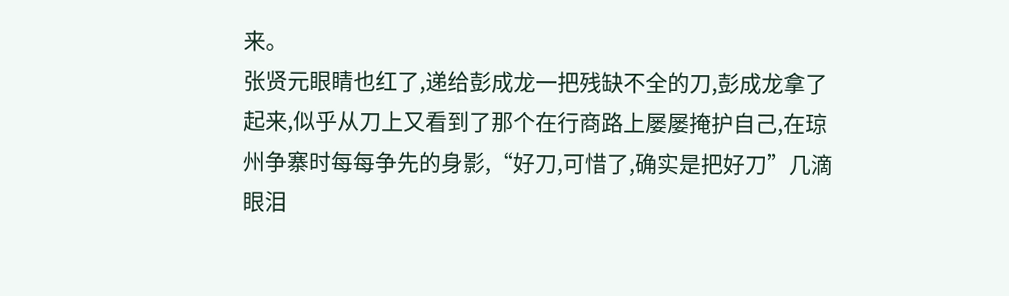来。
张贤元眼睛也红了,递给彭成龙一把残缺不全的刀,彭成龙拿了起来,似乎从刀上又看到了那个在行商路上屡屡掩护自己,在琼州争寨时每每争先的身影,“好刀,可惜了,确实是把好刀”几滴眼泪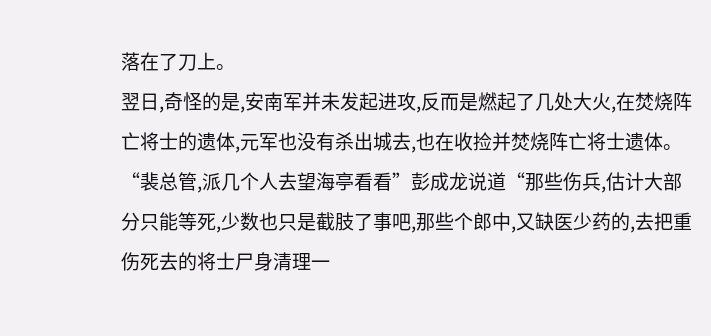落在了刀上。
翌日,奇怪的是,安南军并未发起进攻,反而是燃起了几处大火,在焚烧阵亡将士的遗体,元军也没有杀出城去,也在收捡并焚烧阵亡将士遗体。
“裴总管,派几个人去望海亭看看”彭成龙说道“那些伤兵,估计大部分只能等死,少数也只是截肢了事吧,那些个郎中,又缺医少药的,去把重伤死去的将士尸身清理一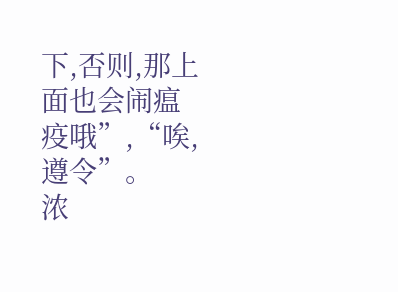下,否则,那上面也会闹瘟疫哦”,“唉,遵令”。
浓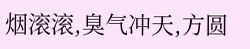烟滚滚,臭气冲天,方圆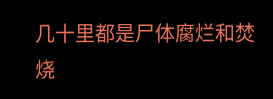几十里都是尸体腐烂和焚烧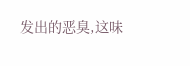发出的恶臭,这味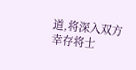道,将深入双方幸存将士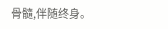骨髓,伴随终身。